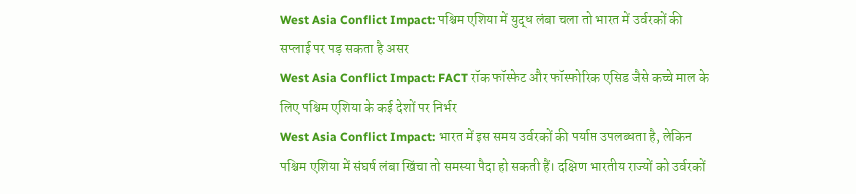West Asia Conflict Impact: पश्चिम एशिया में युद्ध लंबा चला तो भारत में उर्वरकों की सप्लाई पर पड़ सकता है असर
West Asia Conflict Impact: FACT रॉक फॉस्फेट और फॉस्फोरिक एसिड जैसे कच्चे माल के लिए पश्चिम एशिया के कई देशों पर निर्भर
West Asia Conflict Impact: भारत में इस समय उर्वरकों की पर्याप्त उपलब्धता है, लेकिन पश्चिम एशिया में संघर्ष लंबा खिंचा तो समस्या पैदा हो सकती हैं। दक्षिण भारतीय राज्यों को उर्वरकों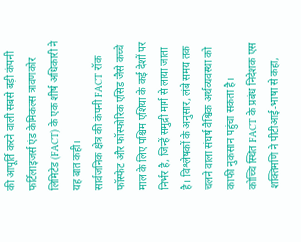की आपूर्ति करने वाली सबसे बड़ी कंपनी फर्टिलाइजर्स एंड केमिकल्स त्रावणकोर लिमिटेड (FACT) के एक शीर्ष अधिकारी ने यह बात कही।
सार्वजनिक क्षेत्र की कंपनी FACT रॉक फॉस्फेट और फॉस्फोरिक एसिड जैसे कच्चे माल के लिए पश्चिम एशिया के कई देशों पर निर्भर है, जिन्हें समुद्री मार्ग से लाया जाता है। विश्लेषकों के अनुसार, लंबे समय तक चलने वाला संघर्ष वैश्विक अर्थव्यवस्था को काफी नुकसान पहुंचा सकता है।
कोच्चि स्थित FACT के प्रबंध निदेशक एस शक्तिमणि ने पीटीआई-भाषा से कहा,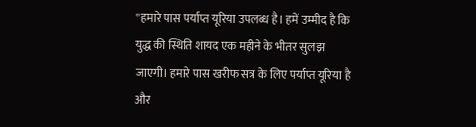''हमारे पास पर्याप्त यूरिया उपलब्ध है। हमें उम्मीद है कि युद्ध की स्थिति शायद एक महीने के भीतर सुलझ जाएगी। हमारे पास खरीफ सत्र के लिए पर्याप्त यूरिया है और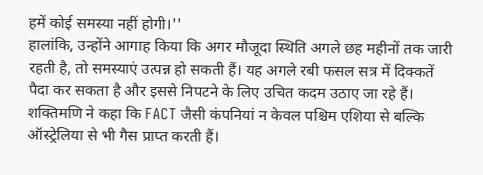हमें कोई समस्या नहीं होगी।''
हालांकि, उन्होंने आगाह किया कि अगर मौजूदा स्थिति अगले छह महीनों तक जारी रहती है, तो समस्याएं उत्पन्न हो सकती हैं। यह अगले रबी फसल सत्र में दिक्कतें पैदा कर सकता है और इससे निपटने के लिए उचित कदम उठाए जा रहे हैं।
शक्तिमणि ने कहा कि FACT जैसी कंपनियां न केवल पश्चिम एशिया से बल्कि ऑस्ट्रेलिया से भी गैस प्राप्त करती हैं।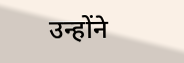उन्होंने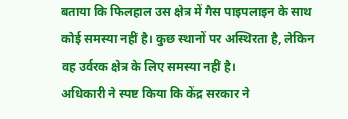बताया कि फिलहाल उस क्षेत्र में गैस पाइपलाइन के साथ कोई समस्या नहीं है। कुछ स्थानों पर अस्थिरता है, लेकिन वह उर्वरक क्षेत्र के लिए समस्या नहीं है।
अधिकारी ने स्पष्ट किया कि केंद्र सरकार ने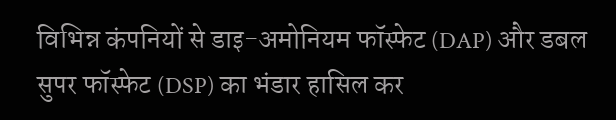विभिन्न कंपनियों से डाइ-अमोनियम फॉस्फेट (DAP) और डबल सुपर फॉस्फेट (DSP) का भंडार हासिल कर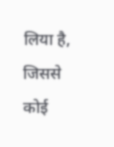लिया है, जिससे कोई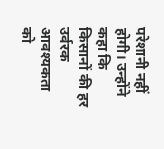परेशानी नहीं होगी। उन्होंने कहा कि किसानों की हर उर्वरक आवश्यकता को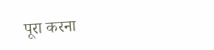पूरा करना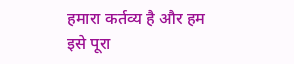हमारा कर्तव्य है और हम इसे पूरा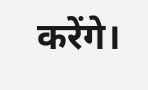करेंगे।